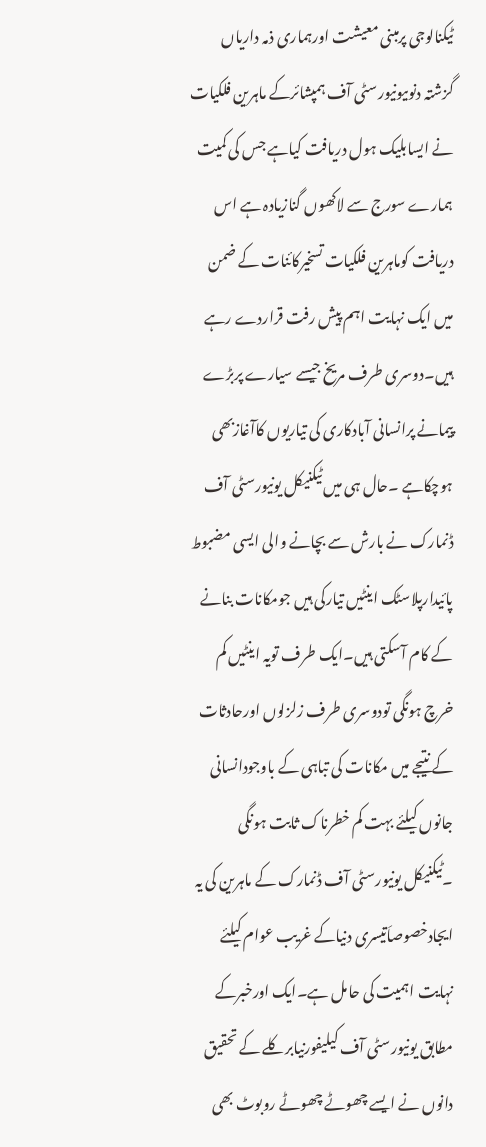ٹیکنالوجی پرمبنی معیشت اورہماری ذمہ داریاں
گزشتہ دنوںیونیورسٹی آف ہمپشائرکے ماہرین فلکیات نے ایسابلیک ہول دریافت کیاہے جس کی کمیت ہمارے سورج سے لاکھوں گنازیادہ ہے اس دریافت کوماہرین فلکیات تسخیرکائنات کے ضمن میں ایک نہایت اہم پیش رفت قراردے رہے ہیں۔دوسری طرف مریخ جیسے سیارے پربڑے پیمانے پرانسانی آبادکاری کی تیاریوں کاآغازبھی ہوچکاہے ۔حال ہی میں ٹیکنیکل یونیورسٹی آف ڈنمارک نے بارش سے بچانے والی ایسی مضبوط پائیدارپلاسٹک اینٹیں تیارکی ہیں جومکانات بنانے کے کام آسکتی ہیں۔ایک طرف تویہ اینٹیں کم خرچ ہونگی تودوسری طرف زلزلوں اورحادثات کے نتیجے میں مکانات کی تباہی کے باوجودانسانی جانوں کیلئے بہت کم خطرناک ثابت ہونگی ۔ٹیکنیکل یونیورسٹی آف ڈنمارک کے ماہرین کی یہ ایجادخصوصاَتیسری دنیاکے غریب عوام کیلئے نہایت اہمیت کی حامل ہے۔ایک اورخبرکے مطابق یونیورسٹی آف کیلیفورنیابرکلے کے تحقیق دانوں نے ایسے چھوٹے چھوٹے روبوٹ بھی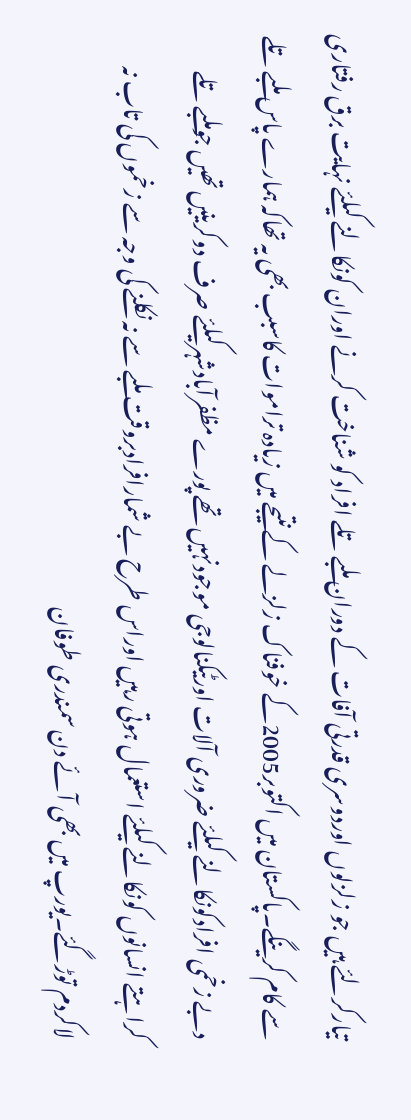تیارکرلئے ہیں جو زلزلوں اوردوسری قدرتی آفات کے دوران ملبے تلے افراد کو شناخت کرنے اوران کونکالنے کیلئے نہایت برق رفتاری سے کام کرینگے۔پاکستان میں اکتوبر2005کے خوفناک زلزلے کے نتیجے میں زیادہ تراموات کاسبب بھی یہ تھاکہ ہمارے پاس ملبے تلے دبے زخمی افرادکونکالنے کیلئے ضروری آلات اورٹیکنالوجی موجودنہیں تھے پورے مظفرآبادشہرکیلئے صرف دوکرینیں تھیں جوملبے تلے کراہتے انسانوں کونکالنے کیلئے استعمال ہوتی رہیں اوراس طرح بے شمارافرادبروقت ملبے سے نہ نکلنے کی وجہ سے زخموں کی تاب نہ لاکردم توڑگئے۔یورپ میں بھی آئے دن سمندری طوفان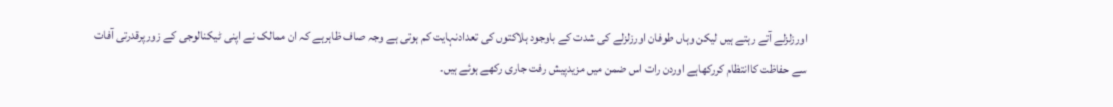اورزلزلے آتے رہتے ہیں لیکن وہاں طوفان اورزلزلے کی شدت کے باوجود ہلاکتوں کی تعدادنہایت کم ہوتی ہے وجہ صاف ظاہرہے کہ ان ممالک نے اپنی ٹیکنالوجی کے زورپرقدرتی آفات سے حفاظت کاانتظام کررکھاہے اوردن رات اس ضمن میں مزیدپیش رفت جاری رکھے ہوئے ہیں۔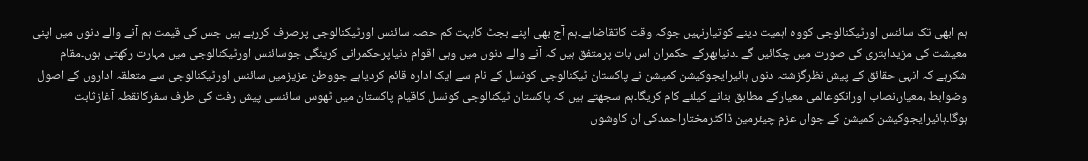ہم ابھی تک سائنس اورٹیکنالوجی کووہ اہمیت دینے کوتیارنہیں جوکہ وقت کاتقاضاہے۔ہم آج بھی اپنے بجٹ کابہت کم حصہ سائنس اورٹیکنالوجی پرصرف کررہے ہیں جس کی قیمت ہم آنے والے دنوں میں اپنی معیشت کی مزیدابتری کی صورت میں چکائیں گے ۔دنیابھرکے حکمران اس بات پرمتفق ہیں کہ آنے والے دنوں میں وہی اقوام دنیاپرحکمرانی کرینگی جوسائنس اورٹیکنالوجی میں مہارت رکھتی ہوں۔مقام شکرہے کہ انہی حقائق کے پیش نظرگزشتہ دنوں ہائیرایجوکیشن کمیشن نے پاکستان ٹیکنالوجی کونسل کے نام سے ایک ادارہ قائم کردیاہے جووطن عزیزمیں سائنس اورٹیکنالوجی سے متعلقہ اداروں کے اصول وضوابط ،معیار،نصاب اورانکوعالمی معیارکے مطابق بنانے کیلئے کام کریگا۔ہم سجھتے ہیں کہ پاکستان ٹیکنالوجی کونسل کاقیام پاکستان میں ٹھوس سائنسی پیش رفت کی طرف سفرکانقطہ آغازثابت ہوگا۔ہائیرایجوکیشن کمیشن کے جواں عزم چیئرمین ڈاکٹرمختاراحمدکی ان کاوشوں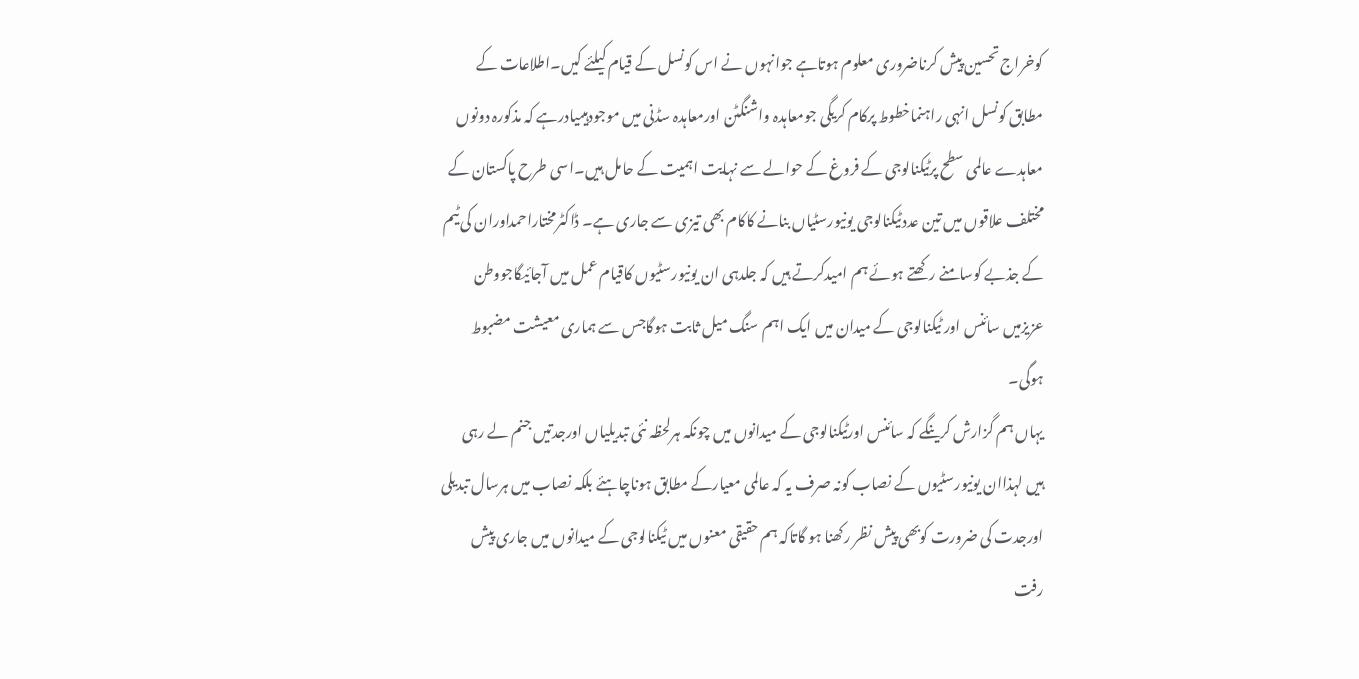کوخراج تحسین پیش کرناضروری معلوم ہوتاہے جوانہوں نے اس کونسل کے قیام کیلئے کیں۔اطلاعات کے مطابق کونسل انہی راہنماخطوط پرکام کریگی جومعاہدہ واشنگٹن اورمعاہدہ سڈنی میں موجودہیںیادرہے کہ مذکورہ دونوں معاہدے عالمی سطح پرٹیکنالوجی کے فروغ کے حوالے سے نہایت اہمیت کے حامل ہیں۔اسی طرح پاکستان کے مختلف علاقوں میں تین عددٹیکنالوجی یونیورسٹیاں بنانے کاکام بھی تیزی سے جاری ہے۔ ڈاکٹرمختاراحمداوران کی ٹیم کے جذبے کوسامنے رکھتے ہوئے ہم امیدکرتے ہیں کہ جلدہی ان یونیورسٹیوں کاقیام عمل میں آجائیگاجووطن عزیزمیں سائنس اور ٹیکنالوجی کے میدان میں ایک اہم سنگ میل ثابت ہوگاجس سے ہماری معیشت مضبوط ہوگی۔
یہاں ہم گزارش کرینگے کہ سائنس اورٹیکنالوجی کے میدانوں میں چونکہ ہرلحظہ نئی تبدیلیاں اورجدتیں جنم لے رہی ہیں لہذاان یونیورسٹیوں کے نصاب کونہ صرف یہ کہ عالمی معیارکے مطابق ہوناچاہئے بلکہ نصاب میں ہرسال تبدیلی اورجدت کی ضرورت کوبھی پیش نظر رکھنا ہو گاتاکہ ہم حقیقی معنوں میں ٹیکنالوجی کے میدانوں میں جاری پیش رفت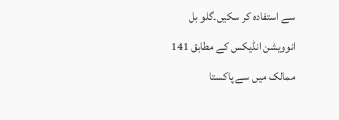سے استفادہ کر سکیں۔گلو بل انوویشن انڈیکس کے مطابق 141 ممالک میں سے پاکستا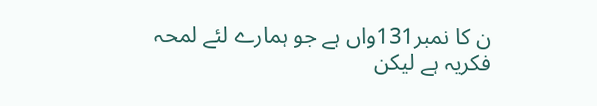ن کا نمبر131واں ہے جو ہمارے لئے لمحہ فکریہ ہے لیکن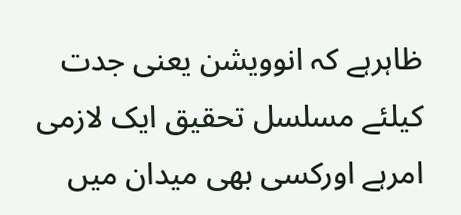ظاہرہے کہ انوویشن یعنی جدت کیلئے مسلسل تحقیق ایک لازمی امرہے اورکسی بھی میدان میں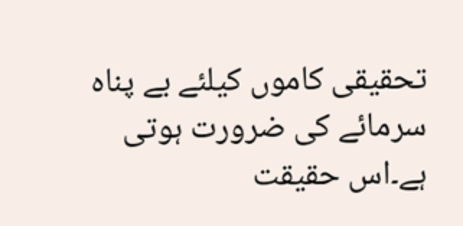تحقیقی کاموں کیلئے بے پناہ سرمائے کی ضرورت ہوتی ہے۔اس حقیقت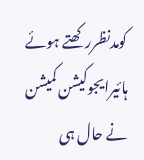کومدنظررکھتے ہوئے ہائیرایجوکیشن کمیشن نے حال ہی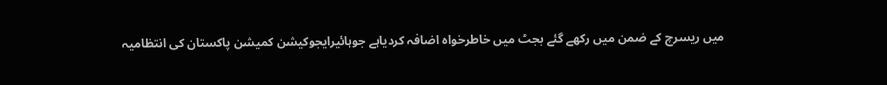میں ریسرچ کے ضمن میں رکھے گئے بجٹ میں خاطرخواہ اضافہ کردیاہے جوہائیرایجوکیشن کمیشن پاکستان کی انتظامیہ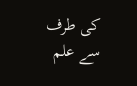کی طرف سے علم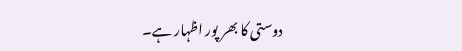دوستی کا بھر پور اظہار ہے۔